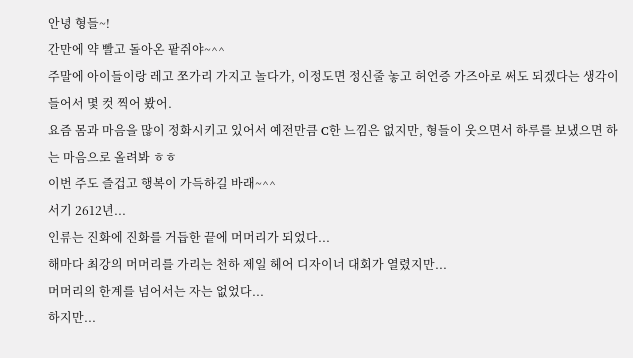안녕 형들~!
간만에 약 빨고 돌아온 팥쥐야~^^
주말에 아이들이랑 레고 쪼가리 가지고 놀다가, 이정도면 정신줄 놓고 허언증 가즈아로 써도 되겠다는 생각이 들어서 몇 컷 찍어 봤어.
요즘 몸과 마음을 많이 정화시키고 있어서 예전만큼 C한 느낌은 없지만, 형들이 웃으면서 하루를 보냈으면 하는 마음으로 올려봐 ㅎㅎ
이번 주도 즐겁고 행복이 가득하길 바래~^^
서기 2612년...
인류는 진화에 진화를 거듭한 끝에 머머리가 되었다...
해마다 최강의 머머리를 가리는 천하 제일 헤어 디자이너 대회가 열렸지만...
머머리의 한계를 넘어서는 자는 없었다...
하지만...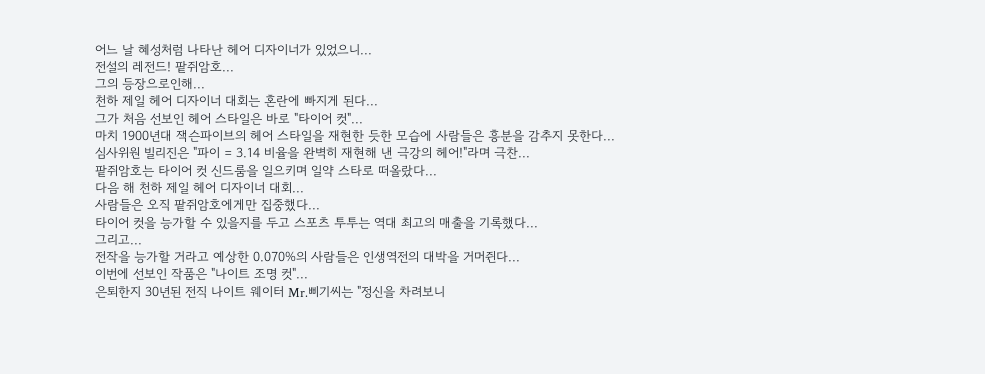어느 날 혜성처럼 나타난 헤어 디자이너가 있었으니...
전설의 레전드! 팥쥐암호...
그의 등장으로인해...
천하 제일 헤어 디자이너 대회는 혼란에 빠지게 된다...
그가 처음 선보인 헤어 스타일은 바로 "타이어 컷"...
마치 1900년대 잭슨파이브의 헤어 스타일을 재현한 듯한 모습에 사람들은 흥분을 감추지 못한다...
심사위원 빌리진은 "파이 = 3.14 비율을 완벽히 재현해 낸 극강의 헤어!"라며 극찬...
팥쥐암호는 타이어 컷 신드룸을 일으키며 일약 스타로 떠올랐다...
다음 해 천하 제일 헤어 디자이너 대회...
사람들은 오직 팥쥐암호에게만 집중했다...
타이어 컷을 능가할 수 있을지를 두고 스포츠 투투는 역대 최고의 매출을 기록했다...
그리고...
전작을 능가할 거라고 예상한 0.070%의 사람들은 인생역전의 대박을 거머쥔다...
이번에 선보인 작품은 "나이트 조명 컷"...
은퇴한지 30년된 전직 나이트 웨이터 Mr.삐기씨는 "정신을 차려보니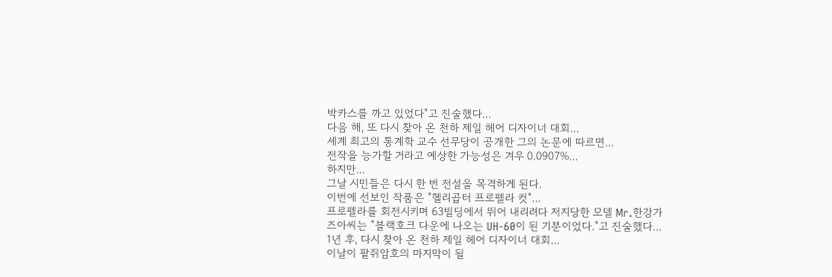박카스를 까고 있었다"고 진술했다...
다음 해, 또 다시 찾아 온 천하 제일 헤어 디자이너 대회...
세계 최고의 통계학 교수 선무당이 공개한 그의 논문에 따르면...
전작을 능가할 거라고 예상한 가능성은 겨우 0.0907%...
하지만...
그날 시민들은 다시 한 번 전설을 목격하게 된다.
이번에 선보인 작품은 "헬리곱터 프로펠라 컷"...
프로펠라를 회전시키며 63빌딩에서 뛰어 내리려다 저지당한 모델 Mr.한강가즈아씨는 "블랙호크 다운에 나오는 UH-60이 된 기분이었다."고 진술했다...
1년 후, 다시 찾아 온 천하 제일 헤어 디자이너 대회...
이날이 팥쥐암호의 마지막이 될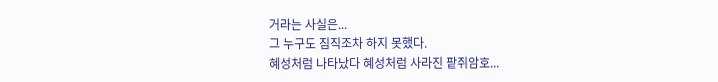거라는 사실은...
그 누구도 짐직조차 하지 못했다.
혜성처럼 나타났다 혜성처럼 사라진 팥쥐암호...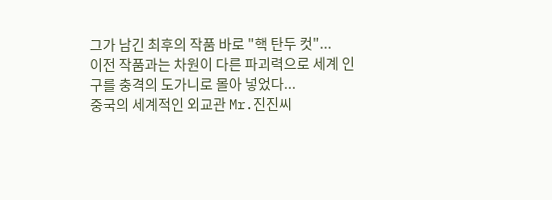그가 남긴 최후의 작품 바로 "핵 탄두 컷"...
이전 작품과는 차원이 다른 파괴력으로 세계 인구를 충격의 도가니로 몰아 넣었다...
중국의 세계적인 외교관 Mr.진진씨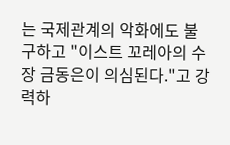는 국제관계의 악화에도 불구하고 "이스트 꼬레아의 수장 금동은이 의심된다."고 강력하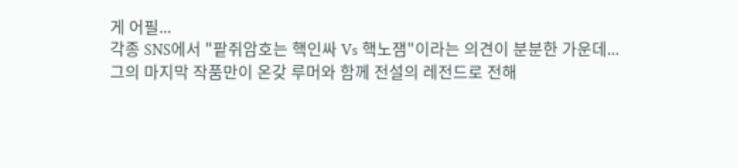게 어필...
각종 SNS에서 "팥쥐암호는 핵인싸 Vs 핵노잼"이라는 의견이 분분한 가운데...
그의 마지막 작품만이 온갖 루머와 함께 전설의 레전드로 전해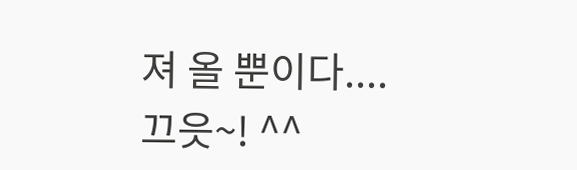져 올 뿐이다....
끄읏~! ^^